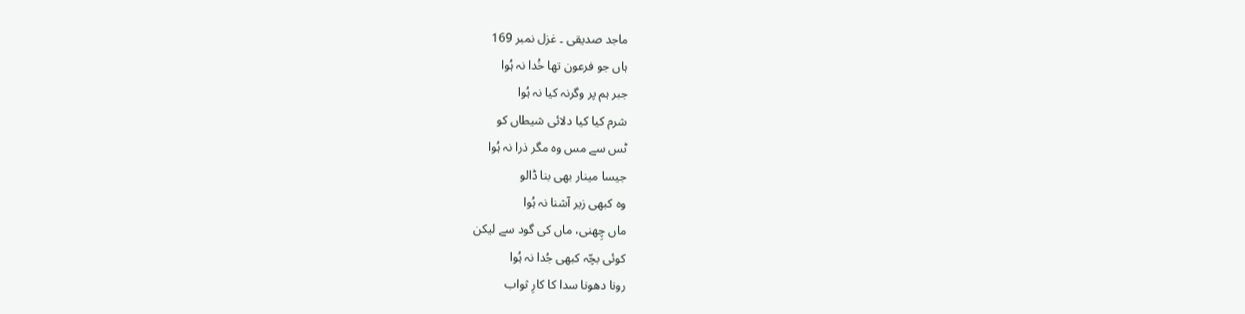ماجد صدیقی ۔ غزل نمبر 169
ہاں جو فرعون تھا خُدا نہ ہُوا
جبر ہم پر وگرنہ کیا نہ ہُوا
شرم کیا کیا دلائی شیطاں کو
ٹس سے مس وہ مگر ذرا نہ ہُوا
جیسا مینار بھی بنا ڈالو
وہ کبھی زیر آشنا نہ ہُوا
ماں چِھنی، ماں کی گود سے لیکن
کوئی بچّہ کبھی جُدا نہ ہُوا
رونا دھونا سدا کا کارِ ثواب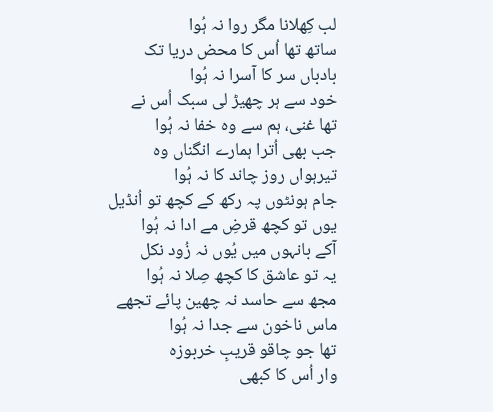لب کِھلانا مگر روا نہ ہُوا
ساتھ تھا اُس کا محض دریا تک
بادباں سر کا آسرا نہ ہُوا
خود سے ہر چھیڑ لی سبک اُس نے
تھا غنی، ہم سے وہ خفا نہ ہُوا
جب بھی اُترا ہمارے انگناں وہ
تیرہواں روز چاند کا نہ ہُوا
جام ہونٹوں پہ رکھ کے کچھ تو اُنڈیل
یوں تو کچھ قرضِ مے ادا نہ ہُوا
آکے بانہوں میں یُوں نہ زُود نکل
یہ تو عاشق کا کچھ صِلا نہ ہُوا
مجھ سے حاسد نہ چھین پائے تجھے
ماس ناخون سے جدا نہ ہُوا
تھا جو چاقو قریبِ خربوزہ
وار اُس کا کبھی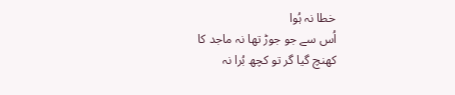خطا نہ ہُوا
اُس سے جو جوڑ تھا نہ ماجد کا
کھنچ گیا گر تو کچھ بُرا نہ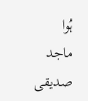ہُوا
ماجد صدیقی